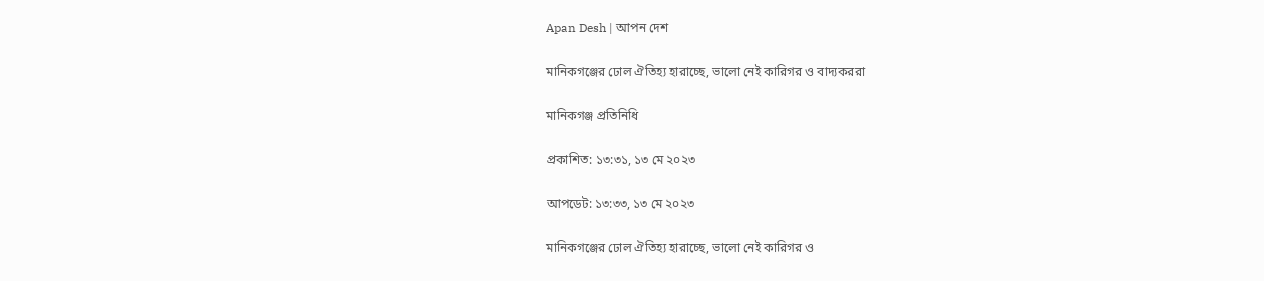Apan Desh | আপন দেশ

মানিকগঞ্জের ঢোল ঐতিহ্য হারাচ্ছে, ভালো নেই কারিগর ও বাদ্যকররা

মানিকগঞ্জ প্রতিনিধি

প্রকাশিত: ১৩:৩১, ১৩ মে ২০২৩

আপডেট: ১৩:৩৩, ১৩ মে ২০২৩

মানিকগঞ্জের ঢোল ঐতিহ্য হারাচ্ছে, ভালো নেই কারিগর ও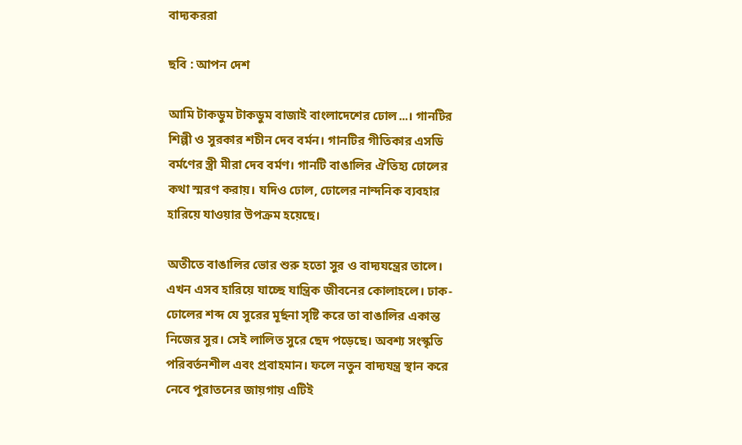বাদ্যকররা

ছবি : আপন দেশ

আমি টাকডুম টাকডুম বাজাই বাংলাদেশের ঢোল...। গানটির শিল্পী ও সুরকার শচীন দেব বর্মন। গানটির গীতিকার এসডি বর্মণের স্ত্রী মীরা দেব বর্মণ। গানটি বাঙালির ঐতিহ্য ঢোলের কথা স্মরণ করায়। যদিও ঢোল, ঢোলের নান্দনিক ব্যবহার হারিয়ে যাওয়ার উপক্রম হয়েছে।

অতীতে বাঙালির ভোর শুরু হতো সুর ও বাদ্যযন্ত্রের তালে। এখন এসব হারিয়ে যাচ্ছে যান্ত্রিক জীবনের কোলাহলে। ঢাক-ঢোলের শব্দ যে সুরের মূর্ছনা সৃষ্টি করে তা বাঙালির একান্ত নিজের সুর। সেই লালিত সুরে ছেদ পড়েছে। অবশ্য সংস্কৃতি পরিবর্তনশীল এবং প্রবাহমান। ফলে নতুন বাদ্যযন্ত্র স্থান করে নেবে পুরাতনের জায়গায় এটিই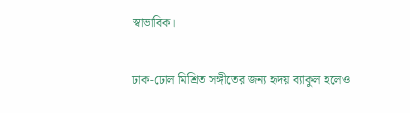স্বাভাবিক।

ঢাক-ঢোল মিশ্রিত সঙ্গীতের জন্য হৃদয় ব্যাকুল হলেও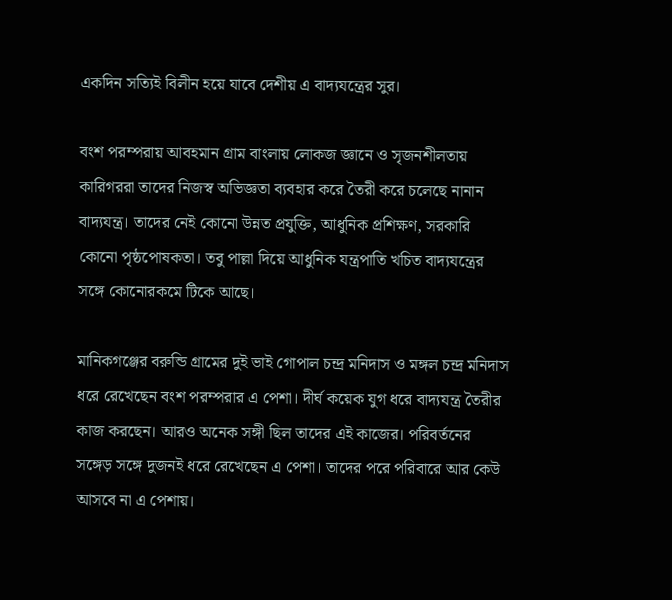একদিন সত্যিই বিলীন হয়ে যাবে দেশীয় এ বাদ্যযন্ত্রের সুর।

বংশ পরম্পরায় আবহমান গ্রাম বাংলায় লোকজ জ্ঞানে ও সৃজনশীলতায় কারিগররা তাদের নিজস্ব অভিজ্ঞতা ব্যবহার করে তৈরী করে চলেছে নানান বাদ্যযন্ত্র। তাদের নেই কোনো উন্নত প্রযুক্তি, আধুনিক প্রশিক্ষণ, সরকারি কোনো পৃষ্ঠপোষকতা। তবু পাল্লা দিয়ে আধুনিক যন্ত্রপাতি খচিত বাদ্যযন্ত্রের সঙ্গে কোনোরকমে টিকে আছে।

মানিকগঞ্জের বরুন্ডি গ্রামের দুই ভাই গোপাল চন্দ্র মনিদাস ও মঙ্গল চন্দ্র মনিদাস ধরে রেখেছেন বংশ পরম্পরার এ পেশা। দীর্ঘ কয়েক যুগ ধরে বাদ্যযন্ত্র তৈরীর কাজ করছেন। আরও অনেক সঙ্গী ছিল তাদের এই কাজের। পরিবর্তনের সঙ্গেড় সঙ্গে দুজনই ধরে রেখেছেন এ পেশা। তাদের পরে পরিবারে আর কেউ আসবে না এ পেশায়।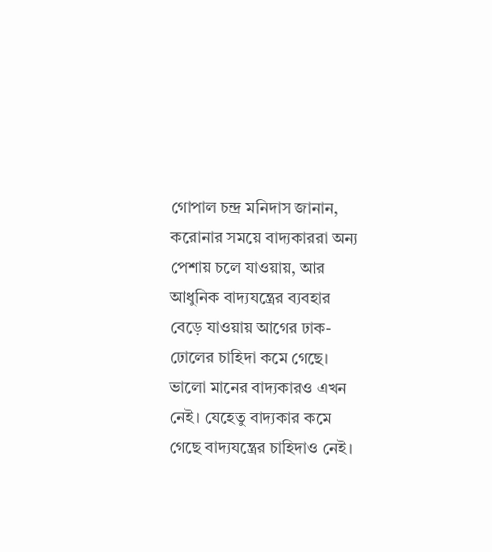গোপাল চন্দ্র মনিদাস জানান, করোনার সময়ে বাদ্যকাররা অন্য পেশায় চলে যাওয়ায়, আর আধুনিক বাদ্যযন্ত্রের ব্যবহার বেড়ে যাওয়ায় আগের ঢাক-ঢোলের চাহিদা কমে গেছে। ভালো মানের বাদ্যকারও এখন নেই। যেহেতু বাদ্যকার কমে গেছে বাদ্যযন্ত্রের চাহিদাও নেই।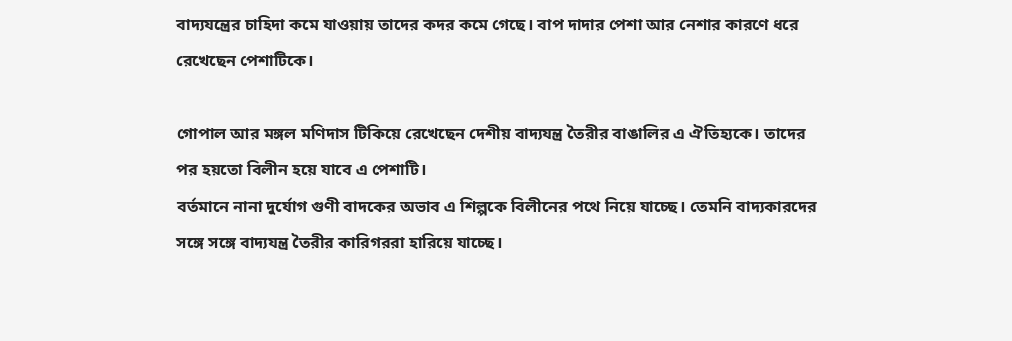বাদ্যযন্ত্রের চাহিদা কমে যাওয়ায় তাদের কদর কমে গেছে। বাপ দাদার পেশা আর নেশার কারণে ধরে রেখেছেন পেশাটিকে।

গোপাল আর মঙ্গল মণিদাস টিকিয়ে রেখেছেন দেশীয় বাদ্যযন্ত্র তৈরীর বাঙালির এ ঐতিহ্যকে। তাদের পর হয়তো বিলীন হয়ে যাবে এ পেশাটি।
বর্তমানে নানা দুর্যোগ গুণী বাদকের অভাব এ শিল্পকে বিলীনের পথে নিয়ে যাচ্ছে। তেমনি বাদ্যকারদের সঙ্গে সঙ্গে বাদ্যযন্ত্র তৈরীর কারিগররা হারিয়ে যাচ্ছে।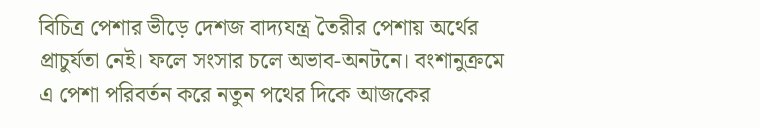বিচিত্র পেশার ভীড়ে দেশজ বাদ্যযন্ত্র তৈরীর পেশায় অর্থের প্রাচুর্যতা নেই। ফলে সংসার চলে অভাব-অনটনে। বংশানুক্রমে এ পেশা পরিবর্তন করে নতুন পথের দিকে আজকের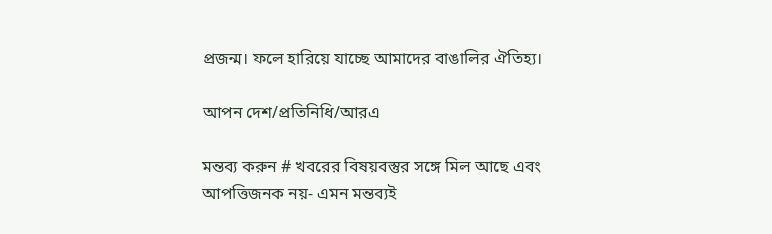প্রজন্ম। ফলে হারিয়ে যাচ্ছে আমাদের বাঙালির ঐতিহ্য।

আপন দেশ/প্রতিনিধি/আরএ

মন্তব্য করুন # খবরের বিষয়বস্তুর সঙ্গে মিল আছে এবং আপত্তিজনক নয়- এমন মন্তব্যই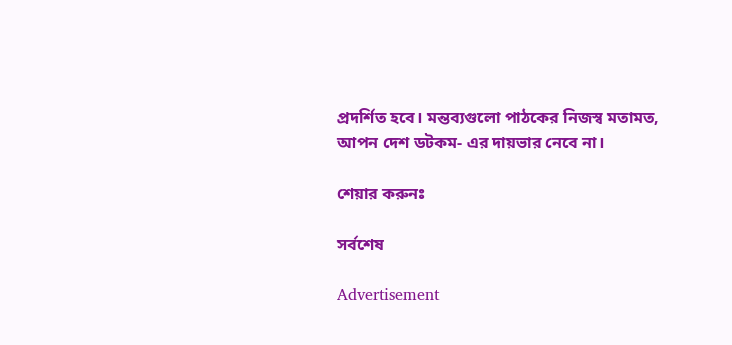প্রদর্শিত হবে। মন্তব্যগুলো পাঠকের নিজস্ব মতামত, আপন দেশ ডটকম- এর দায়ভার নেবে না।

শেয়ার করুনঃ

সর্বশেষ

Advertisement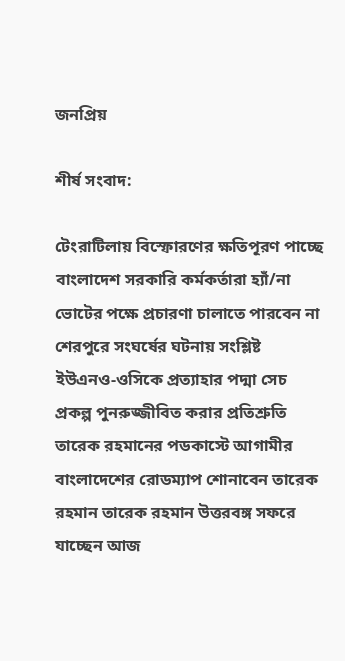জনপ্রিয়

শীর্ষ সংবাদ:

টেংরাটিলায় বিস্ফোরণের ক্ষতিপূরণ পাচ্ছে বাংলাদেশ সরকারি কর্মকর্তারা হ্যাঁ/না ভোটের পক্ষে প্রচারণা চালাতে পারবেন না শেরপুরে সংঘর্ষের ঘটনায় সংশ্লিষ্ট ইউএনও-ওসিকে প্রত্যাহার পদ্মা সেচ প্রকল্প পুনরুজ্জীবিত করার প্রতিশ্রুতি তারেক রহমানের পডকাস্টে আগামীর বাংলাদেশের রোডম্যাপ শোনাবেন তারেক রহমান তারেক রহমান উত্তরবঙ্গ সফরে যাচ্ছেন আজ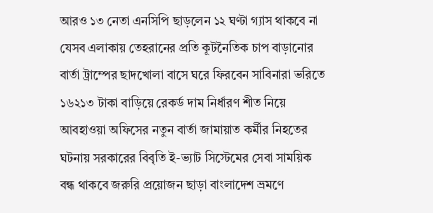আরও ১৩ নেতা এনসিপি ছাড়লেন ১২ ঘণ্টা গ্যাস থাকবে না যেসব এলাকায় তেহরানের প্রতি কূটনৈতিক চাপ বাড়ানোর বার্তা ট্রাম্পের ছাদখোলা বাসে ঘরে ফিরবেন সাবিনারা ভরিতে ১৬২১৩ টাকা বাড়িয়ে রেকর্ড দাম নির্ধারণ শীত নিয়ে আবহাওয়া অফিসের নতুন বার্তা জামায়াত কর্মীর নিহতের ঘটনায় সরকারের বিবৃতি ই-ভ্যাট সিস্টেমের সেবা সাময়িক বন্ধ থাকবে জরুরি প্রয়োজন ছাড়া বাংলাদেশ ভ্রমণে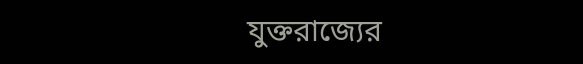যুক্তরাজ্যের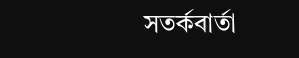সতর্কবার্তা